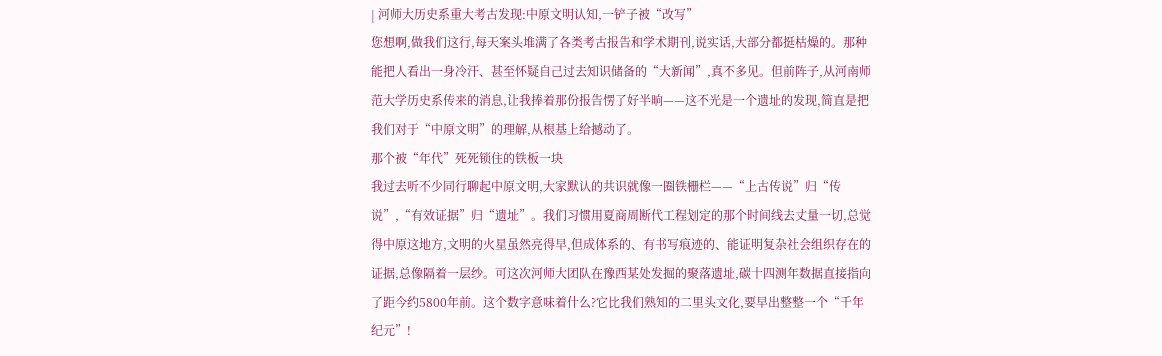| 河师大历史系重大考古发现:中原文明认知,一铲子被“改写”
您想啊,做我们这行,每天案头堆满了各类考古报告和学术期刊,说实话,大部分都挺枯燥的。那种能把人看出一身冷汗、甚至怀疑自己过去知识储备的“大新闻”,真不多见。但前阵子,从河南师范大学历史系传来的消息,让我捧着那份报告愣了好半晌——这不光是一个遗址的发现,简直是把我们对于“中原文明”的理解,从根基上给撼动了。
那个被“年代”死死锁住的铁板一块
我过去听不少同行聊起中原文明,大家默认的共识就像一圈铁栅栏——“上古传说”归“传说”,“有效证据”归“遗址”。我们习惯用夏商周断代工程划定的那个时间线去丈量一切,总觉得中原这地方,文明的火星虽然亮得早,但成体系的、有书写痕迹的、能证明复杂社会组织存在的证据,总像隔着一层纱。可这次河师大团队在豫西某处发掘的聚落遗址,碳十四测年数据直接指向了距今约5800年前。这个数字意味着什么?它比我们熟知的二里头文化,要早出整整一个“千年纪元”!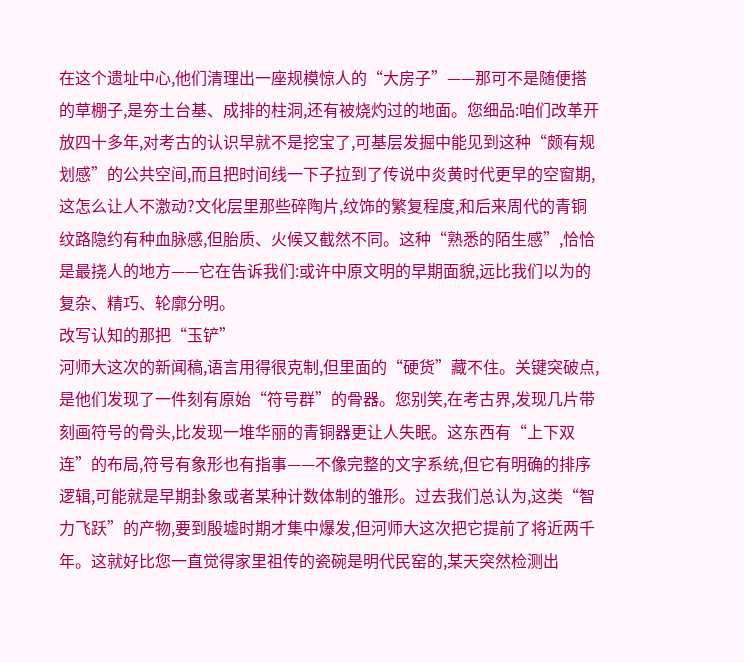在这个遗址中心,他们清理出一座规模惊人的“大房子”——那可不是随便搭的草棚子,是夯土台基、成排的柱洞,还有被烧灼过的地面。您细品:咱们改革开放四十多年,对考古的认识早就不是挖宝了,可基层发掘中能见到这种“颇有规划感”的公共空间,而且把时间线一下子拉到了传说中炎黄时代更早的空窗期,这怎么让人不激动?文化层里那些碎陶片,纹饰的繁复程度,和后来周代的青铜纹路隐约有种血脉感,但胎质、火候又截然不同。这种“熟悉的陌生感”,恰恰是最挠人的地方——它在告诉我们:或许中原文明的早期面貌,远比我们以为的复杂、精巧、轮廓分明。
改写认知的那把“玉铲”
河师大这次的新闻稿,语言用得很克制,但里面的“硬货”藏不住。关键突破点,是他们发现了一件刻有原始“符号群”的骨器。您别笑,在考古界,发现几片带刻画符号的骨头,比发现一堆华丽的青铜器更让人失眠。这东西有“上下双连”的布局,符号有象形也有指事——不像完整的文字系统,但它有明确的排序逻辑,可能就是早期卦象或者某种计数体制的雏形。过去我们总认为,这类“智力飞跃”的产物,要到殷墟时期才集中爆发,但河师大这次把它提前了将近两千年。这就好比您一直觉得家里祖传的瓷碗是明代民窑的,某天突然检测出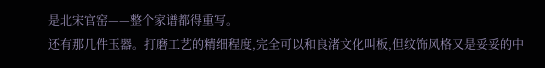是北宋官窑——整个家谱都得重写。
还有那几件玉器。打磨工艺的精细程度,完全可以和良渚文化叫板,但纹饰风格又是妥妥的中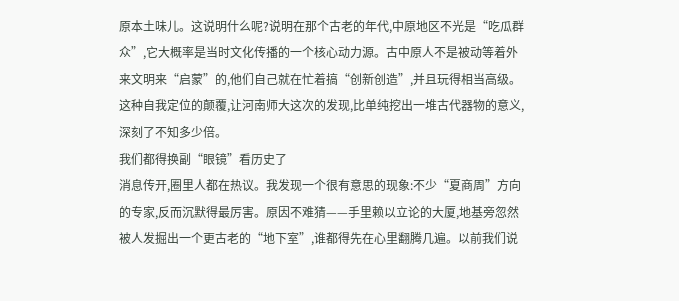原本土味儿。这说明什么呢?说明在那个古老的年代,中原地区不光是“吃瓜群众”,它大概率是当时文化传播的一个核心动力源。古中原人不是被动等着外来文明来“启蒙”的,他们自己就在忙着搞“创新创造”,并且玩得相当高级。这种自我定位的颠覆,让河南师大这次的发现,比单纯挖出一堆古代器物的意义,深刻了不知多少倍。
我们都得换副“眼镜”看历史了
消息传开,圈里人都在热议。我发现一个很有意思的现象:不少“夏商周”方向的专家,反而沉默得最厉害。原因不难猜——手里赖以立论的大厦,地基旁忽然被人发掘出一个更古老的“地下室”,谁都得先在心里翻腾几遍。以前我们说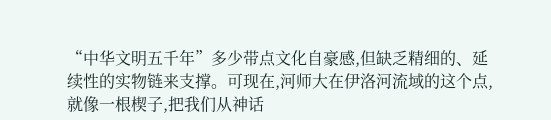“中华文明五千年”多少带点文化自豪感,但缺乏精细的、延续性的实物链来支撑。可现在,河师大在伊洛河流域的这个点,就像一根楔子,把我们从神话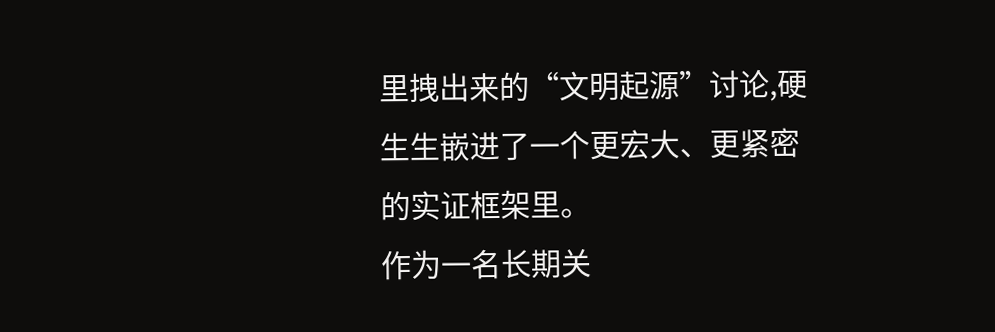里拽出来的“文明起源”讨论,硬生生嵌进了一个更宏大、更紧密的实证框架里。
作为一名长期关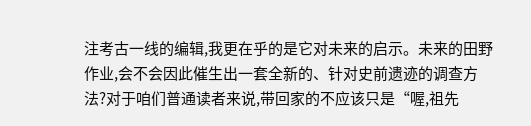注考古一线的编辑,我更在乎的是它对未来的启示。未来的田野作业,会不会因此催生出一套全新的、针对史前遗迹的调查方法?对于咱们普通读者来说,带回家的不应该只是“喔,祖先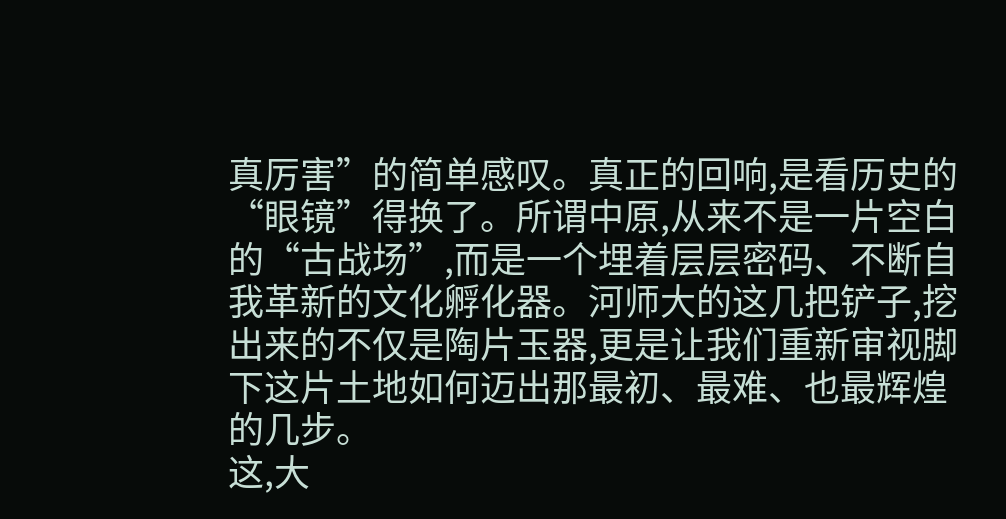真厉害”的简单感叹。真正的回响,是看历史的“眼镜”得换了。所谓中原,从来不是一片空白的“古战场”,而是一个埋着层层密码、不断自我革新的文化孵化器。河师大的这几把铲子,挖出来的不仅是陶片玉器,更是让我们重新审视脚下这片土地如何迈出那最初、最难、也最辉煌的几步。
这,大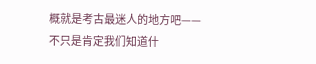概就是考古最迷人的地方吧——不只是肯定我们知道什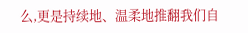么,更是持续地、温柔地推翻我们自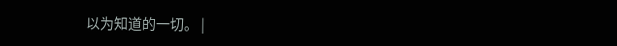以为知道的一切。 |